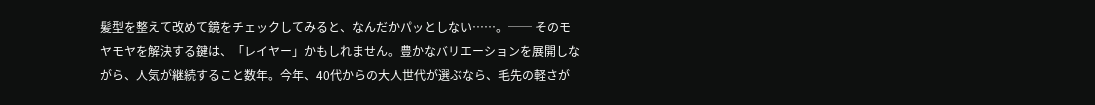髪型を整えて改めて鏡をチェックしてみると、なんだかパッとしない……。── そのモヤモヤを解決する鍵は、「レイヤー」かもしれません。豊かなバリエーションを展開しながら、人気が継続すること数年。今年、40代からの大人世代が選ぶなら、毛先の軽さが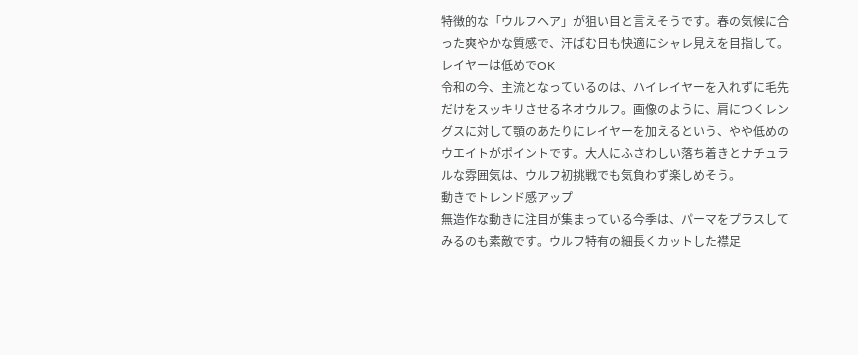特徴的な「ウルフヘア」が狙い目と言えそうです。春の気候に合った爽やかな質感で、汗ばむ日も快適にシャレ見えを目指して。
レイヤーは低めでOK
令和の今、主流となっているのは、ハイレイヤーを入れずに毛先だけをスッキリさせるネオウルフ。画像のように、肩につくレングスに対して顎のあたりにレイヤーを加えるという、やや低めのウエイトがポイントです。大人にふさわしい落ち着きとナチュラルな雰囲気は、ウルフ初挑戦でも気負わず楽しめそう。
動きでトレンド感アップ
無造作な動きに注目が集まっている今季は、パーマをプラスしてみるのも素敵です。ウルフ特有の細長くカットした襟足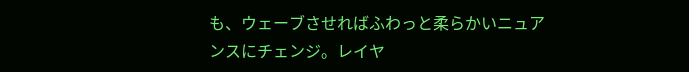も、ウェーブさせればふわっと柔らかいニュアンスにチェンジ。レイヤ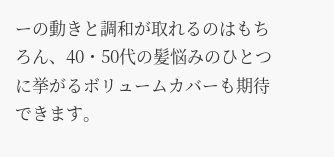ーの動きと調和が取れるのはもちろん、40・50代の髪悩みのひとつに挙がるボリュームカバーも期待できます。